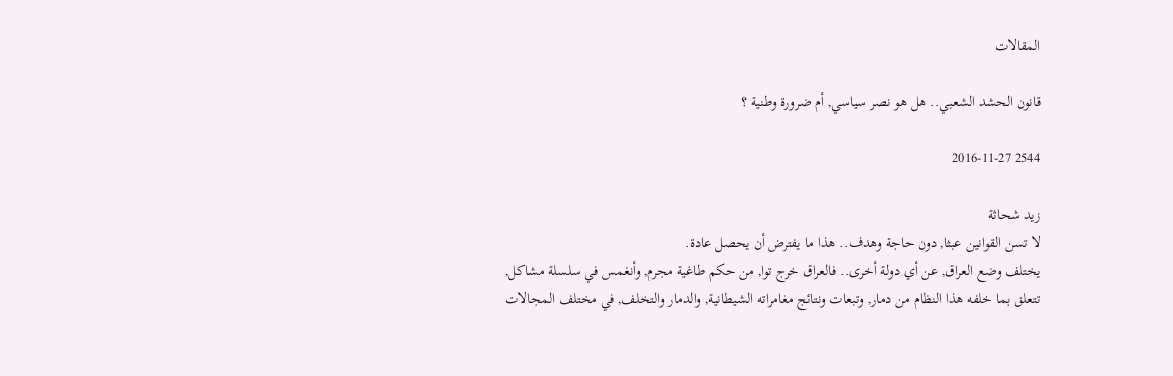المقالات

قانون الحشد الشعبي.. هل هو نصر سياسي, أم ضرورة وطنية ؟

2544 2016-11-27

زيد شحاثة
لا تسن القوانين عبثا, دون حاجة وهدف.. هذا ما يفترض أن يحصل عادة.
يختلف وضع العراق, عن أي دولة أخرى.. فالعراق خرج توا, من حكم طاغية مجرم, وأنغمس في سلسلة مشاكل, تتعلق بما خلفه هذا النظام من دمار, وتبعات ونتائج مغامراته الشيطانية, والدمار والتخلف, في مختلف المجالات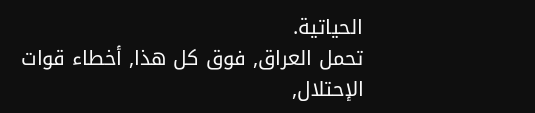الحياتية.
تحمل العراق, فوق كل هذا, أخطاء قوات الإحتلال,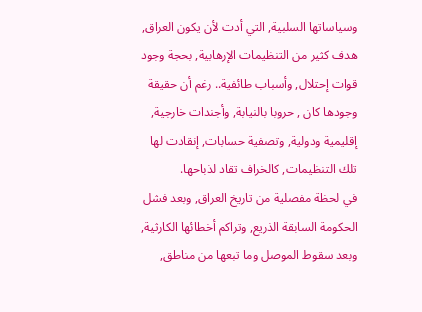وسياساتها السلبية, التي أدت لأن يكون العراق, هدف كثير من التنظيمات الإرهابية, بحجة وجود قوات إحتلال, وأسباب طائفية.. رغم أن حقيقة وجودها كان , حروبا بالنيابة, وأجندات خارجية, إقليمية ودولية, وتصفية حسابات, إنقادت لها تلك التنظيمات, كالخراف تقاد لذباحها.
في لحظة مفصلية من تاريخ العراق, وبعد فشل الحكومة السابقة الذريع, وتراكم أخطائها الكارثية, وبعد سقوط الموصل وما تبعها من مناطق,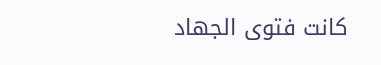كانت فتوى الجهاد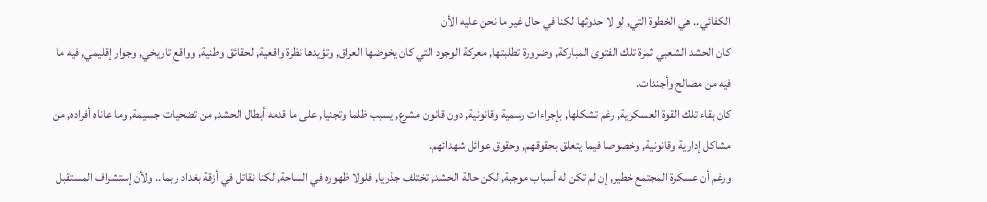الكفائي.. هي الخطوة التي, لو لا حدوثها لكنا في حال غير ما نحن عليه الأن
كان الحشد الشعبي ثمرة تلك الفتوى المباركة, وضرورة تطلبتها, معركة الوجود التي كان يخوضها العراق, وتؤيدها نظرة واقعية, لحقائق وطنية, وواقع تاريخي, وجوار إقليمي, فيه ما فيه من مصالح وأجندات.
كان بقاء تلك القوة العسكرية, رغم تشكلها, بإجراءات رسمية وقانونية, دون قانون مشرع, يسبب ظلما وتجنيا, على ما قدمه أبطال الحشد, من تضحيات جسيمة, وما عاناه أفراده, من مشاكل إدارية وقانونية, وخصوصا فيما يتعلق بحقوقهم, وحقوق عوائل شهدائهم.
ورغم أن عسكرة المجتمع خطير, إن لم تكن له أسباب موجبة, لكن حالة الحشد, تختلف جذريا, فلولا ظهوره في الساحة, لكنا نقاتل في أزقة بغداد ربما.. ولأن إستشراف المستقبل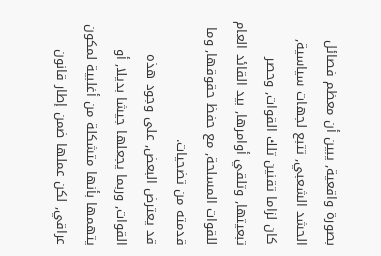بصورة واقعية, يبين أن معظم فصائل الحشد الشعبي, تتبع لجهات سياسية, كان لزاما تقنين تلك القوات, وحصر تبعيتها, وتلقي أوامرها, بيد القائد العام للقوات المسلحة, مع حفظ حقوقها, وما قدمته من تضحيات.
قد يعترض البعض, على وجود هذه القوات, وربما يجعلها جيشا بديلا, أو يتهمها بأنها متشكلة من أغلبية لمكون عراقي, لكن عملها ضمن إطار قانون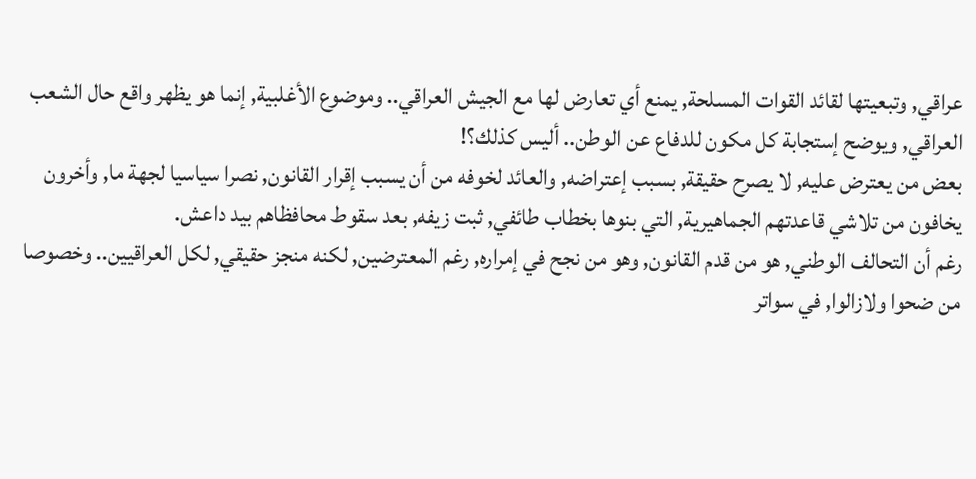عراقي, وتبعيتها لقائد القوات المسلحة, يمنع أي تعارض لها مع الجيش العراقي.. وموضوع الأغلبية, إنما هو يظهر واقع حال الشعب العراقي, ويوضح إستجابة كل مكون للدفاع عن الوطن.. أليس كذلك؟!
بعض من يعترض عليه, لا يصرح حقيقة, بسبب إعتراضه, والعائد لخوفه من أن يسبب إقرار القانون, نصرا سياسيا لجهة ما, وأخرون يخافون من تلاشي قاعدتهم الجماهيرية, التي بنوها بخطاب طائفي, ثبت زيفه, بعد سقوط محافظاهم بيد داعش.
رغم أن التحالف الوطني, هو من قدم القانون, وهو من نجح في إمراره, رغم المعترضين, لكنه منجز حقيقي, لكل العراقيين.. وخصوصا من ضحوا ولازالوا, في سواتر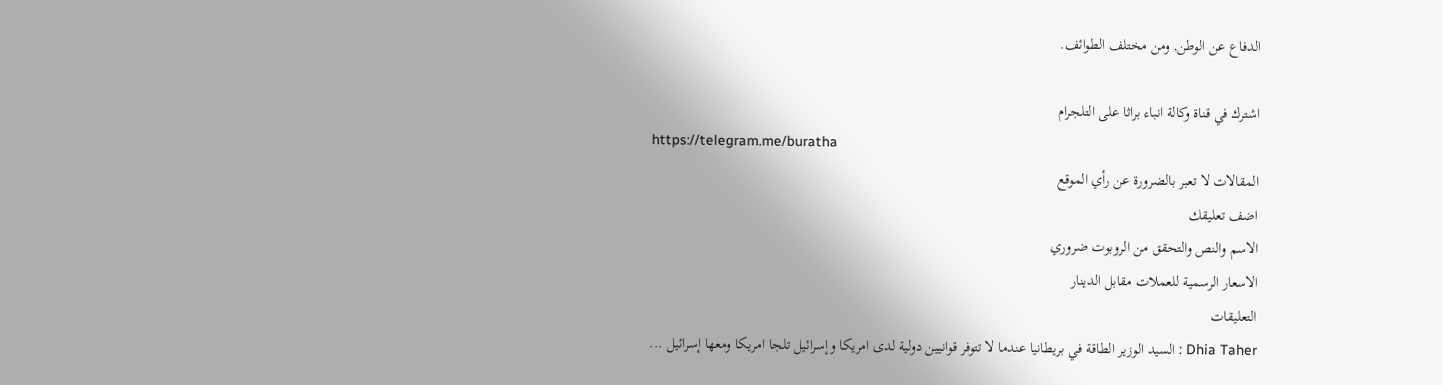الدفاع عن الوطن, ومن مختلف الطوائف.

اشترك في قناة وكالة انباء براثا على التلجرام
https://telegram.me/buratha
المقالات لا تعبر بالضرورة عن رأي الموقع
اضف تعليقك
الاسم والنص والتحقق من الروبوت ضروري
الاسعار الرسمية للعملات مقابل الدينار
التعليقات
Dhia Taher : السيد الوزير الطاقة في بريطانيا عندما لا تتوفر قوانيين دولية لدى امريكا وإسرائيل تلجا امريكا ومعھا إسرائيل ...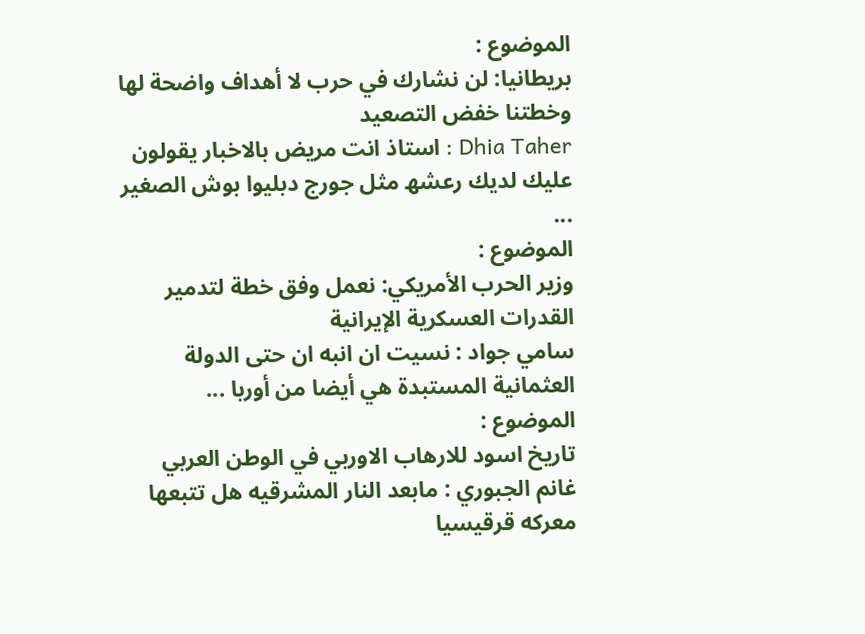الموضوع :
بريطانيا: لن نشارك في حرب لا أهداف واضحة لها وخطتنا خفض التصعيد
Dhia Taher : استاذ انت مريض بالاخبار يقولون عليك لديك رعشھ مثل جورج دبليوا بوش الصغير ...
الموضوع :
وزير الحرب الأمريكي: نعمل وفق خطة لتدمير القدرات العسكرية الإيرانية
سامي جواد : نسيت ان انبه ان حتى الدولة العثمانية المستبدة هي أيضا من أوربا ...
الموضوع :
تاريخ اسود للارهاب الاوربي في الوطن العربي
غانم الجبوري : مابعد النار المشرقيه هل تتبعها معركه قرقيسيا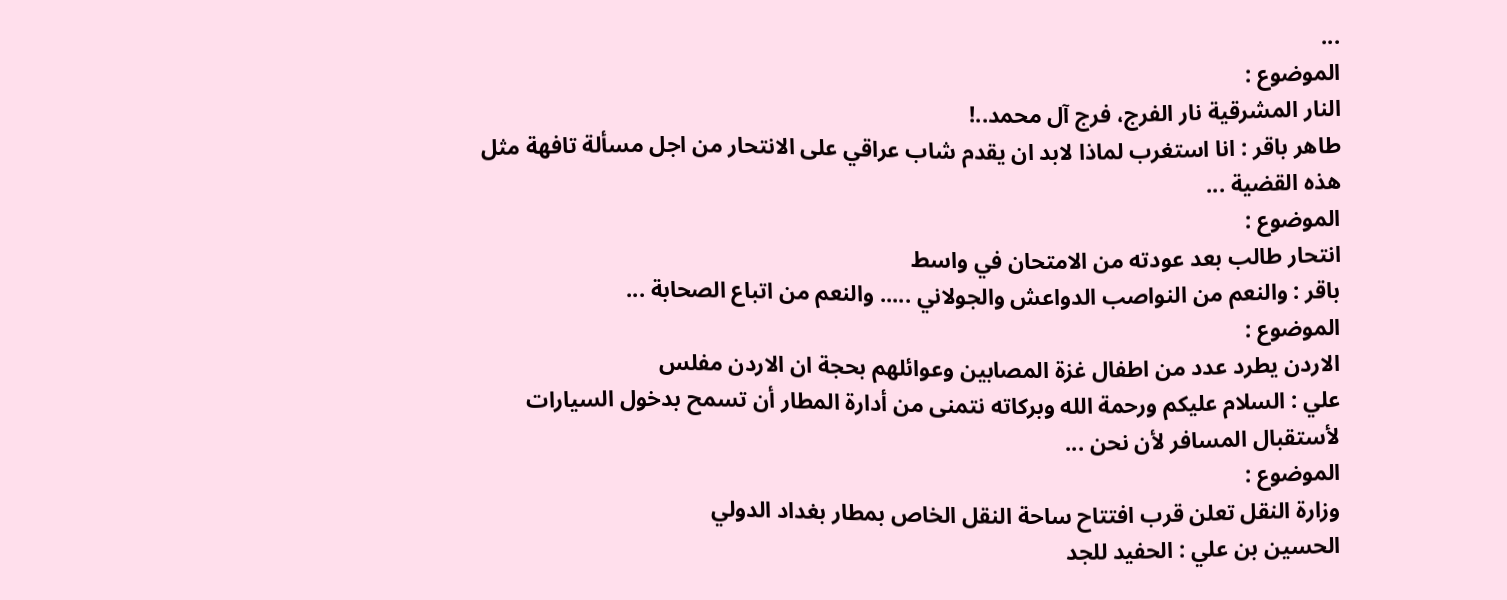...
الموضوع :
النار المشرقية نار الفرج، فرج آل محمد..!
طاهر باقر : انا استغرب لماذا لابد ان يقدم شاب عراقي على الانتحار من اجل مسألة تافهة مثل هذه القضية ...
الموضوع :
انتحار طالب بعد عودته من الامتحان في واسط
باقر : والنعم من النواصب الدواعش والجولاني ..... والنعم من اتباع الصحابة ...
الموضوع :
الاردن يطرد عدد من اطفال غزة المصابين وعوائلهم بحجة ان الاردن مفلس
علي : السلام عليكم ورحمة الله وبركاته نتمنى من أدارة المطار أن تسمح بدخول السيارات لأستقبال المسافر لأن نحن ...
الموضوع :
وزارة النقل تعلن قرب افتتاح ساحة النقل الخاص بمطار بغداد الدولي
الحسين بن علي : الحفيد للجد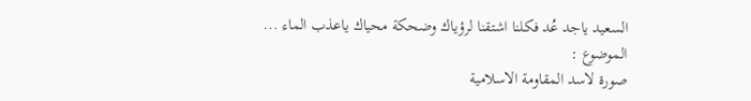السعيد ياجد عُد فكلنا اشتقنا لرؤياك وضحكة محياك ياعذب الماء ...
الموضوع :
صورة لاسد المقاومة الاسلامية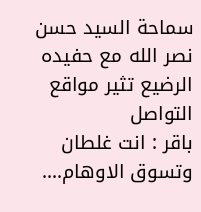سماحة السيد حسن نصر الله مع حفيده الرضيع تثير مواقع التواصل
باقر : انت غلطان وتسوق الاوهام....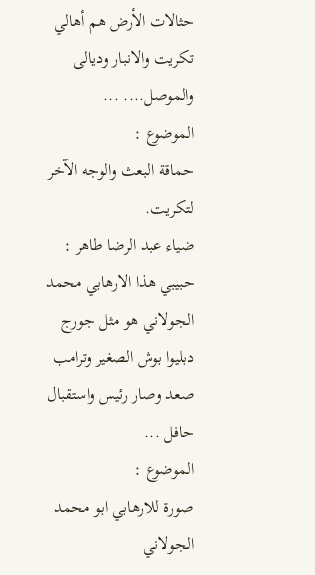حثالات الأرض هم أهالي تكريت والانبار وديالى والموصل.... ...
الموضوع :
حماقة البعث والوجه الآخر لتكريت.
ضياء عبد الرضا طاهر : حبيبي ھذا الارھابي محمد الجولاني ھو مثل جورج دبليوا بوش الصغير وترامب صعد وصار رئيس واستقبال حافل ...
الموضوع :
صورة للارهابي ابو محمد الجولاني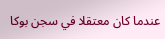عندما كان معتقلا في سجن بوكا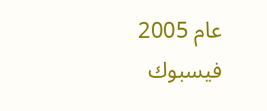عام 2005
فيسبوك